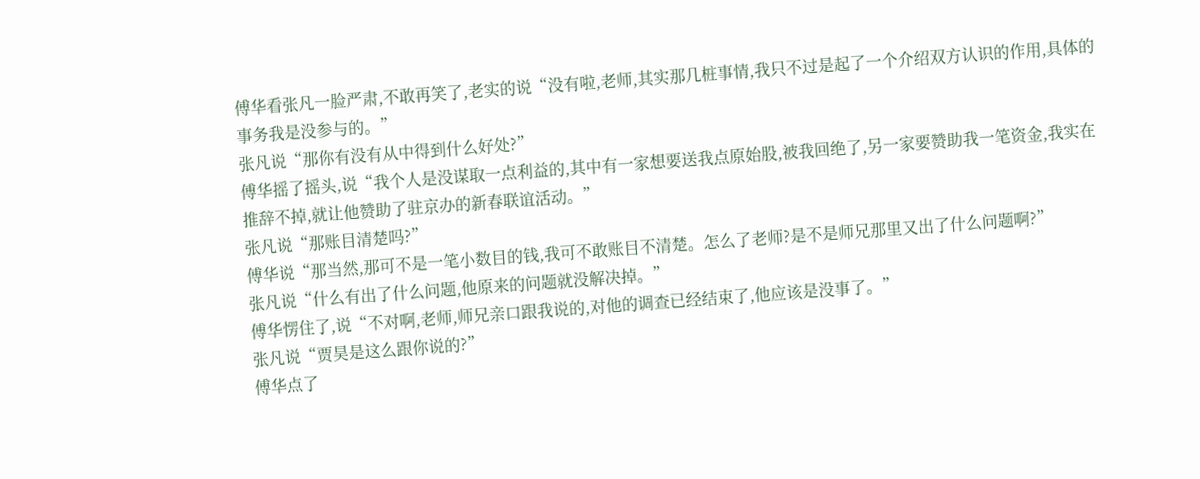傅华看张凡一脸严肃,不敢再笑了,老实的说“没有啦,老师,其实那几桩事情,我只不过是起了一个介绍双方认识的作用,具体的事务我是没参与的。”
张凡说“那你有没有从中得到什么好处?”
傅华摇了摇头,说“我个人是没谋取一点利益的,其中有一家想要送我点原始股,被我回绝了,另一家要赞助我一笔资金,我实在推辞不掉,就让他赞助了驻京办的新春联谊活动。”
张凡说“那账目清楚吗?”
傅华说“那当然,那可不是一笔小数目的钱,我可不敢账目不清楚。怎么了老师?是不是师兄那里又出了什么问题啊?”
张凡说“什么有出了什么问题,他原来的问题就没解决掉。”
傅华愣住了,说“不对啊,老师,师兄亲口跟我说的,对他的调查已经结束了,他应该是没事了。”
张凡说“贾昊是这么跟你说的?”
傅华点了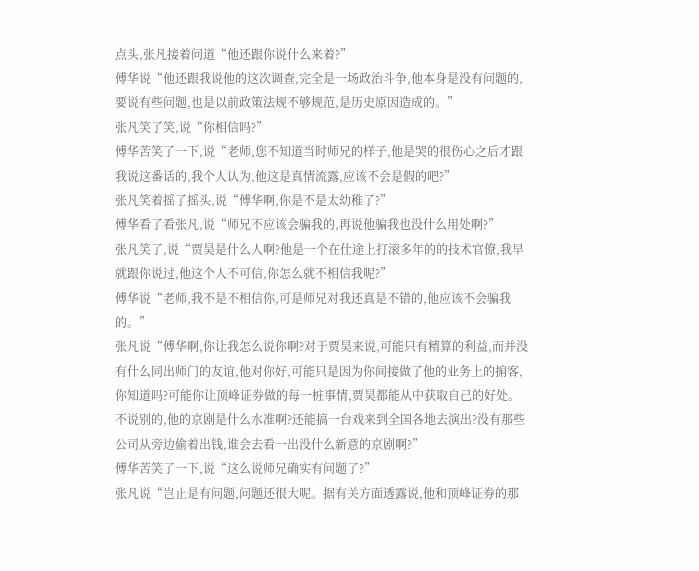点头,张凡接着问道“他还跟你说什么来着?”
傅华说“他还跟我说他的这次调查,完全是一场政治斗争,他本身是没有问题的,要说有些问题,也是以前政策法规不够规范,是历史原因造成的。”
张凡笑了笑,说“你相信吗?”
傅华苦笑了一下,说“老师,您不知道当时师兄的样子,他是哭的很伤心之后才跟我说这番话的,我个人认为,他这是真情流露,应该不会是假的吧?”
张凡笑着摇了摇头,说“傅华啊,你是不是太幼稚了?”
傅华看了看张凡,说“师兄不应该会骗我的,再说他骗我也没什么用处啊?”
张凡笑了,说“贾昊是什么人啊?他是一个在仕途上打滚多年的的技术官僚,我早就跟你说过,他这个人不可信,你怎么就不相信我呢?”
傅华说“老师,我不是不相信你,可是师兄对我还真是不错的,他应该不会骗我的。”
张凡说“傅华啊,你让我怎么说你啊?对于贾昊来说,可能只有精算的利益,而并没有什么同出师门的友谊,他对你好,可能只是因为你间接做了他的业务上的掮客,你知道吗?可能你让顶峰证券做的每一桩事情,贾昊都能从中获取自己的好处。不说别的,他的京剧是什么水准啊?还能搞一台戏来到全国各地去演出?没有那些公司从旁边偷着出钱,谁会去看一出没什么新意的京剧啊?”
傅华苦笑了一下,说“这么说师兄确实有问题了?”
张凡说“岂止是有问题,问题还很大呢。据有关方面透露说,他和顶峰证券的那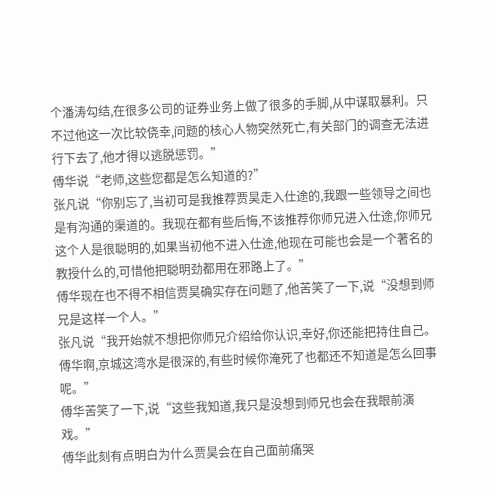个潘涛勾结,在很多公司的证券业务上做了很多的手脚,从中谋取暴利。只不过他这一次比较侥幸,问题的核心人物突然死亡,有关部门的调查无法进行下去了,他才得以逃脱惩罚。”
傅华说“老师,这些您都是怎么知道的?”
张凡说“你别忘了,当初可是我推荐贾昊走入仕途的,我跟一些领导之间也是有沟通的渠道的。我现在都有些后悔,不该推荐你师兄进入仕途,你师兄这个人是很聪明的,如果当初他不进入仕途,他现在可能也会是一个著名的教授什么的,可惜他把聪明劲都用在邪路上了。”
傅华现在也不得不相信贾昊确实存在问题了,他苦笑了一下,说“没想到师兄是这样一个人。”
张凡说“我开始就不想把你师兄介绍给你认识,幸好,你还能把持住自己。傅华啊,京城这湾水是很深的,有些时候你淹死了也都还不知道是怎么回事呢。”
傅华苦笑了一下,说“这些我知道,我只是没想到师兄也会在我眼前演戏。”
傅华此刻有点明白为什么贾昊会在自己面前痛哭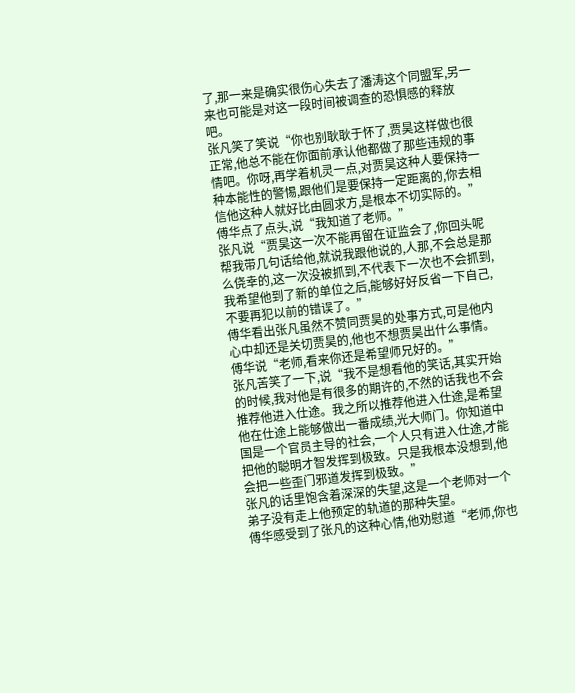了,那一来是确实很伤心失去了潘涛这个同盟军,另一来也可能是对这一段时间被调查的恐惧感的释放吧。
张凡笑了笑说“你也别耿耿于怀了,贾昊这样做也很正常,他总不能在你面前承认他都做了那些违规的事情吧。你呀,再学着机灵一点,对贾昊这种人要保持一种本能性的警惕,跟他们是要保持一定距离的,你去相信他这种人就好比由圆求方,是根本不切实际的。”
傅华点了点头,说“我知道了老师。”
张凡说“贾昊这一次不能再留在证监会了,你回头呢帮我带几句话给他,就说我跟他说的,人那,不会总是那么侥幸的,这一次没被抓到,不代表下一次也不会抓到,我希望他到了新的单位之后,能够好好反省一下自己,不要再犯以前的错误了。”
傅华看出张凡虽然不赞同贾昊的处事方式,可是他内心中却还是关切贾昊的,他也不想贾昊出什么事情。
傅华说“老师,看来你还是希望师兄好的。”
张凡苦笑了一下,说“我不是想看他的笑话,其实开始的时候,我对他是有很多的期许的,不然的话我也不会推荐他进入仕途。我之所以推荐他进入仕途,是希望他在仕途上能够做出一番成绩,光大师门。你知道中国是一个官员主导的社会,一个人只有进入仕途,才能把他的聪明才智发挥到极致。只是我根本没想到,他会把一些歪门邪道发挥到极致。”
张凡的话里饱含着深深的失望,这是一个老师对一个弟子没有走上他预定的轨道的那种失望。
傅华感受到了张凡的这种心情,他劝慰道“老师,你也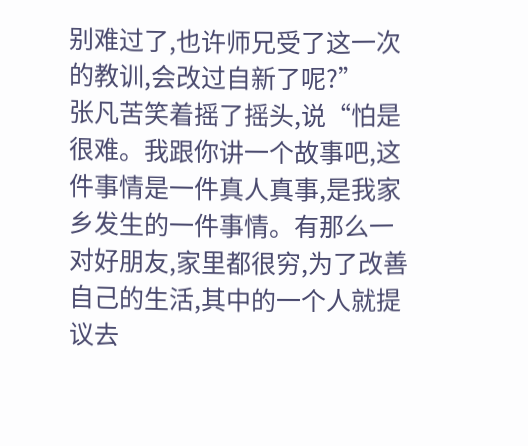别难过了,也许师兄受了这一次的教训,会改过自新了呢?”
张凡苦笑着摇了摇头,说“怕是很难。我跟你讲一个故事吧,这件事情是一件真人真事,是我家乡发生的一件事情。有那么一对好朋友,家里都很穷,为了改善自己的生活,其中的一个人就提议去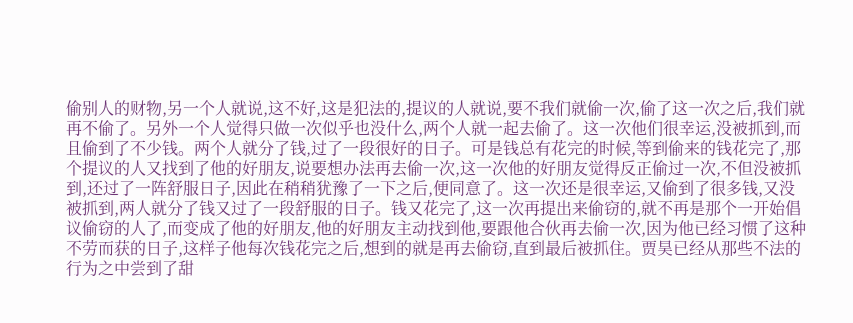偷别人的财物,另一个人就说,这不好,这是犯法的,提议的人就说,要不我们就偷一次,偷了这一次之后,我们就再不偷了。另外一个人觉得只做一次似乎也没什么,两个人就一起去偷了。这一次他们很幸运,没被抓到,而且偷到了不少钱。两个人就分了钱,过了一段很好的日子。可是钱总有花完的时候,等到偷来的钱花完了,那个提议的人又找到了他的好朋友,说要想办法再去偷一次,这一次他的好朋友觉得反正偷过一次,不但没被抓到,还过了一阵舒服日子,因此在稍稍犹豫了一下之后,便同意了。这一次还是很幸运,又偷到了很多钱,又没被抓到,两人就分了钱又过了一段舒服的日子。钱又花完了,这一次再提出来偷窃的,就不再是那个一开始倡议偷窃的人了,而变成了他的好朋友,他的好朋友主动找到他,要跟他合伙再去偷一次,因为他已经习惯了这种不劳而获的日子,这样子他每次钱花完之后,想到的就是再去偷窃,直到最后被抓住。贾昊已经从那些不法的行为之中尝到了甜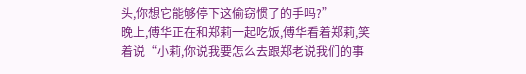头,你想它能够停下这偷窃惯了的手吗?”
晚上,傅华正在和郑莉一起吃饭,傅华看着郑莉,笑着说“小莉,你说我要怎么去跟郑老说我们的事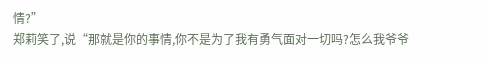情?”
郑莉笑了,说“那就是你的事情,你不是为了我有勇气面对一切吗?怎么我爷爷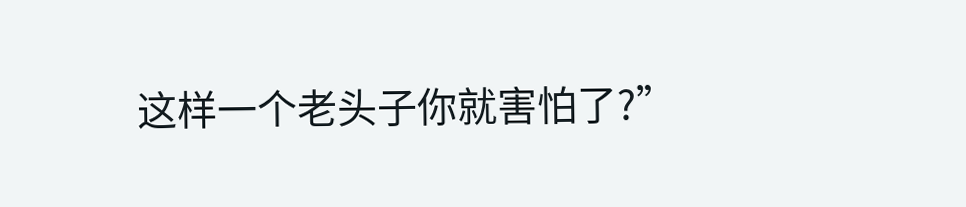这样一个老头子你就害怕了?”